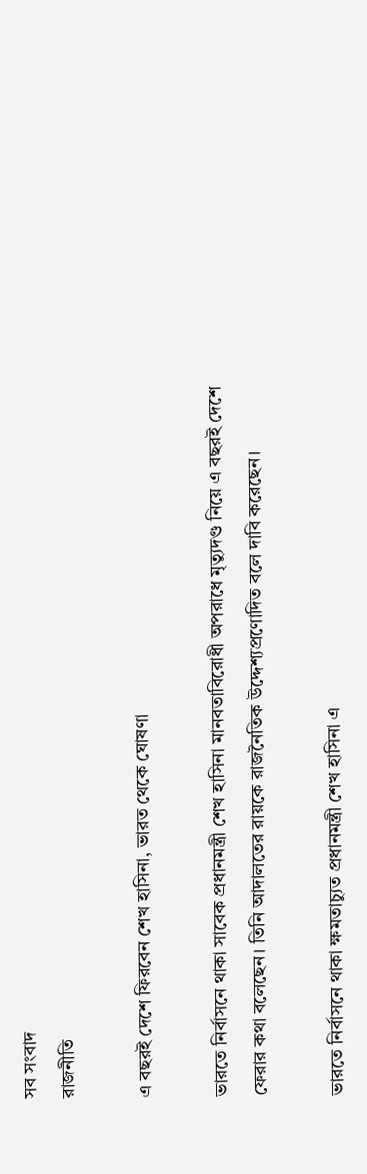সব সংবাদ
রাজনীতি

এ বছরই দেশে ফিরবেন শেখ হাসিনা, ভারত থেকে ঘোষণা

ভারতে নির্বাসনে থাকা সাবেক প্রধানমন্ত্রী শেখ হাসিনা মানবতাবিরোধী অপরাধে মৃত্যুদণ্ড নিয়ে এ বছরই দেশে ফেরার কথা বলেছেন। তিনি আদালতের রায়কে রাজনৈতিক উদ্দেশ্যপ্রণোদিত বলে দাবি করেছেন।

ভারতে নির্বাসনে থাকা ক্ষমতাচ্যুত প্রধানমন্ত্রী শেখ হাসিনা এ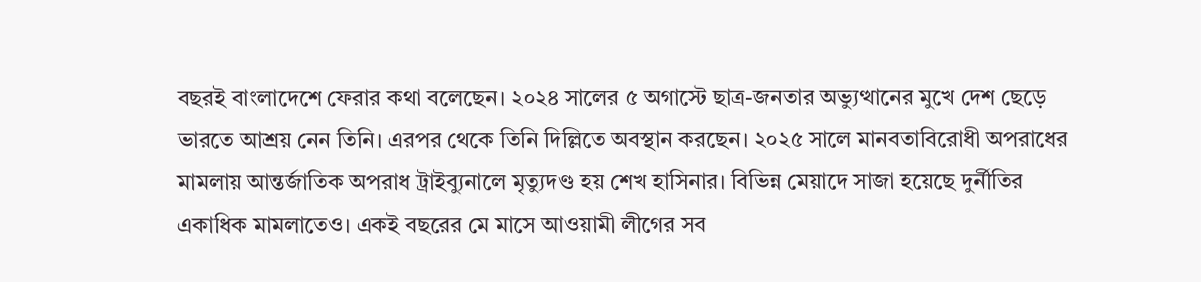বছরই বাংলাদেশে ফেরার কথা বলেছেন। ২০২৪ সালের ৫ অগাস্টে ছাত্র-জনতার অভ্যুত্থানের মুখে দেশ ছেড়ে ভারতে আশ্রয় নেন তিনি। এরপর থেকে তিনি দিল্লিতে অবস্থান করছেন। ২০২৫ সালে মানবতাবিরোধী অপরাধের মামলায় আন্তর্জাতিক অপরাধ ট্রাইব্যুনালে মৃত্যুদণ্ড হয় শেখ হাসিনার। বিভিন্ন মেয়াদে সাজা হয়েছে দুর্নীতির একাধিক মামলাতেও। একই বছরের মে মাসে আওয়ামী লীগের সব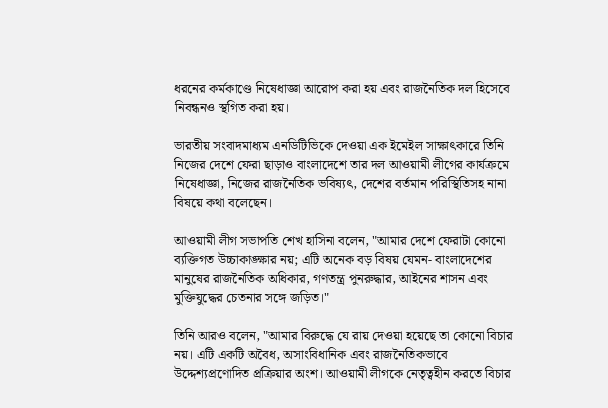ধরনের কর্মকাণ্ডে নিষেধাজ্ঞা আরোপ করা হয় এবং রাজনৈতিক দল হিসেবে নিবন্ধনও স্থগিত করা হয়।

ভারতীয় সংবাদমাধ্যম এনডিটিভিকে দেওয়া এক ইমেইল সাক্ষাৎকারে তিনি নিজের দেশে ফেরা ছাড়াও বাংলাদেশে তার দল আওয়ামী লীগের কার্যক্রমে নিষেধাজ্ঞা, নিজের রাজনৈতিক ভবিষ্যৎ, দেশের বর্তমান পরিস্থিতিসহ নানা বিষয়ে কথা বলেছেন।

আওয়ামী লীগ সভাপতি শেখ হাসিনা বলেন, "আমার দেশে ফেরাটা কোনো ব্যক্তিগত উচ্চাকাঙ্ক্ষার নয়; এটি অনেক বড় বিষয় যেমন- বাংলাদেশের মানুষের রাজনৈতিক অধিকার, গণতন্ত্র পুনরুদ্ধার, আইনের শাসন এবং মুক্তিযুদ্ধের চেতনার সঙ্গে জড়িত।"

তিনি আরও বলেন, "আমার বিরুদ্ধে যে রায় দেওয়া হয়েছে তা কোনো বিচার নয়। এটি একটি অবৈধ, অসাংবিধানিক এবং রাজনৈতিকভাবে উদ্দেশ্যপ্রণোদিত প্রক্রিয়ার অংশ। আওয়ামী লীগকে নেতৃত্বহীন করতে বিচার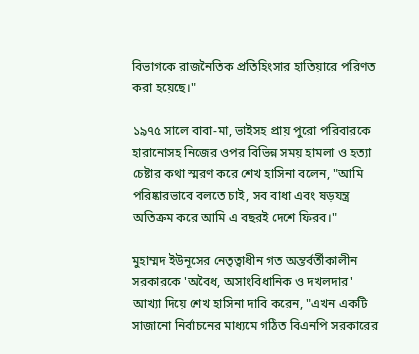বিভাগকে রাজনৈতিক প্রতিহিংসার হাতিয়ারে পরিণত করা হয়েছে।"

১৯৭৫ সালে বাবা-মা, ভাইসহ প্রায় পুরো পরিবারকে হারানোসহ নিজের ওপর বিভিন্ন সময় হামলা ও হত্যা চেষ্টার কথা স্মরণ করে শেখ হাসিনা বলেন, "আমি পরিষ্কারভাবে বলতে চাই, সব বাধা এবং ষড়যন্ত্র অতিক্রম করে আমি এ বছরই দেশে ফিরব।"

মুহাম্মদ ইউনূসের নেতৃত্বাধীন গত অন্তর্বর্তীকালীন সরকারকে 'অবৈধ, অসাংবিধানিক ও দখলদার' আখ্যা দিয়ে শেখ হাসিনা দাবি করেন, "এখন একটি সাজানো নির্বাচনের মাধ্যমে গঠিত বিএনপি সরকারের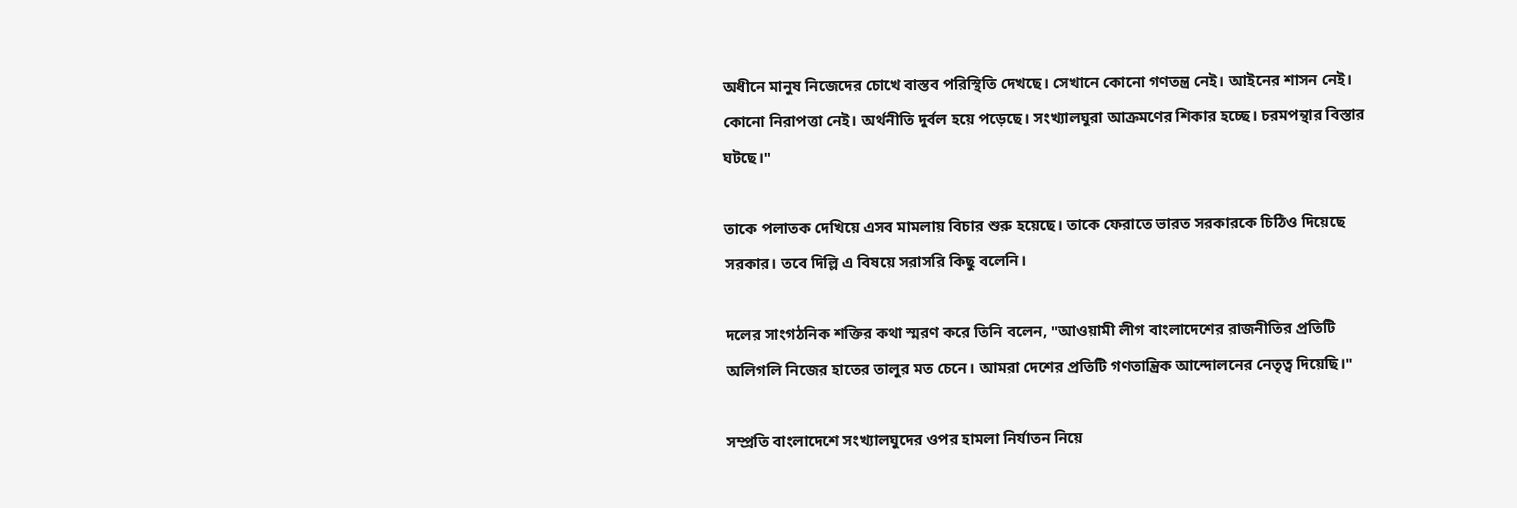অধীনে মানুষ নিজেদের চোখে বাস্তব পরিস্থিতি দেখছে। সেখানে কোনো গণতন্ত্র নেই। আইনের শাসন নেই। কোনো নিরাপত্তা নেই। অর্থনীতি দুর্বল হয়ে পড়েছে। সংখ্যালঘুরা আক্রমণের শিকার হচ্ছে। চরমপন্থার বিস্তার ঘটছে।"

তাকে পলাতক দেখিয়ে এসব মামলায় বিচার শুরু হয়েছে। তাকে ফেরাতে ভারত সরকারকে চিঠিও দিয়েছে সরকার। তবে দিল্লি এ বিষয়ে সরাসরি কিছু বলেনি।

দলের সাংগঠনিক শক্তির কথা স্মরণ করে তিনি বলেন, "আওয়ামী লীগ বাংলাদেশের রাজনীতির প্রতিটি অলিগলি নিজের হাতের তালুর মত চেনে। আমরা দেশের প্রতিটি গণতান্ত্রিক আন্দোলনের নেতৃত্ব দিয়েছি।"

সম্প্রতি বাংলাদেশে সংখ্যালঘুদের ওপর হামলা নির্যাতন নিয়ে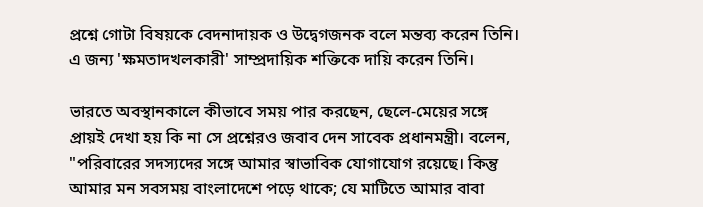প্রশ্নে গোটা বিষয়কে বেদনাদায়ক ও উদ্বেগজনক বলে মন্তব্য করেন তিনি। এ জন্য 'ক্ষমতাদখলকারী' সাম্প্রদায়িক শক্তিকে দায়ি করেন তিনি।

ভারতে অবস্থানকালে কীভাবে সময় পার করছেন, ছেলে-মেয়ের সঙ্গে প্রায়ই দেখা হয় কি না সে প্রশ্নেরও জবাব দেন সাবেক প্রধানমন্ত্রী। বলেন, "পরিবারের সদস্যদের সঙ্গে আমার স্বাভাবিক যোগাযোগ রয়েছে। কিন্তু আমার মন সবসময় বাংলাদেশে পড়ে থাকে; যে মাটিতে আমার বাবা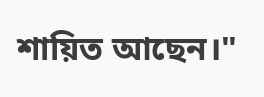শায়িত আছেন।"